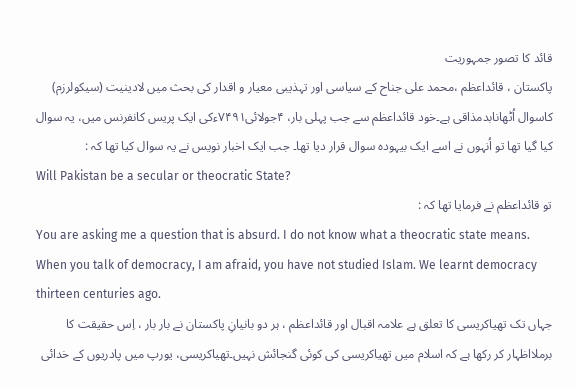قائد کا تصور جمہوریت
پاکستان ، قائداعظم ،محمد علی جناح کے سیاسی اور تہذیبی معیار و اقدار کی بحث میں لادینیت (سیکولرزم) کاسوال اُٹھانابدمذاقی ہے۔خود قائداعظم سے جب پہلی بار، ۴جولائی۷۴۹۱ءکی ایک پریس کانفرنس میں، یہ سوال کیا گیا تھا تو اُنہوں نے اسے ایک بیہودہ سوال قرار دیا تھا۔ جب ایک اخبار نویس نے یہ سوال کیا تھا کہ :
Will Pakistan be a secular or theocratic State?
تو قائداعظم نے فرمایا تھا کہ :
You are asking me a question that is absurd. I do not know what a theocratic state means. When you talk of democracy, I am afraid, you have not studied Islam. We learnt democracy thirteen centuries ago.
جہاں تک تھیاکریسی کا تعلق ہے علامہ اقبال اور قائداعظم ، ہر دو بانیانِ پاکستان نے بار بار ، اِس حقیقت کا برملااظہار کر رکھا ہے کہ اسلام میں تھیاکریسی کی کوئی گنجائش نہیں۔تھیاکریسی، یورپ میں پادریوں کے خدائی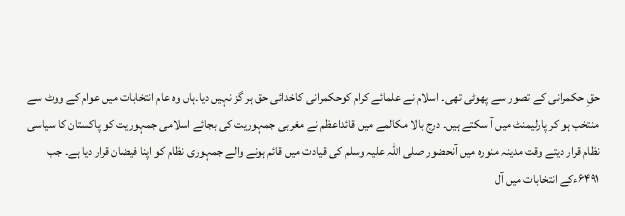حقِ حکمرانی کے تصور سے پھوٹی تھی۔ اسلام نے علمائے کرام کوحکمرانی کاخدائی حق ہر گز نہیں دیا۔ہاں وہ عام انتخابات میں عوام کے ووٹ سے منتخب ہو کر پارلیمنٹ میں آ سکتے ہیں۔ درج بالا مکالمے میں قائداعظم نے مغربی جمہوریت کی بجائے اسلامی جمہوریت کو پاکستان کا سیاسی نظام قرار دیتے وقت مدینہ منورہ میں آنحضور صلی اللہ علیہ وسلم کی قیادت میں قائم ہونے والے جمہوری نظام کو اپنا فیضان قرار دیا ہے۔ جب ۶۴۹۱ءکے انتخابات میں آل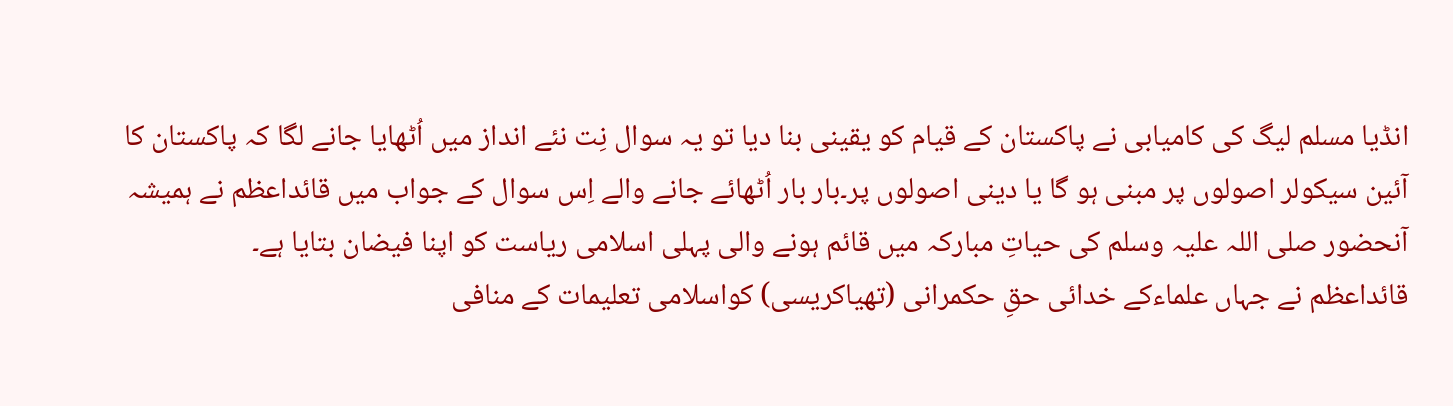انڈیا مسلم لیگ کی کامیابی نے پاکستان کے قیام کو یقینی بنا دیا تو یہ سوال نِت نئے انداز میں اُٹھایا جانے لگا کہ پاکستان کا آئین سیکولر اصولوں پر مبنی ہو گا یا دینی اصولوں پر۔بار بار اُٹھائے جانے والے اِس سوال کے جواب میں قائداعظم نے ہمیشہ آنحضور صلی اللہ علیہ وسلم کی حیاتِ مبارکہ میں قائم ہونے والی پہلی اسلامی ریاست کو اپنا فیضان بتایا ہے۔
قائداعظم نے جہاں علماءکے خدائی حقِ حکمرانی (تھیاکریسی) کواسلامی تعلیمات کے منافی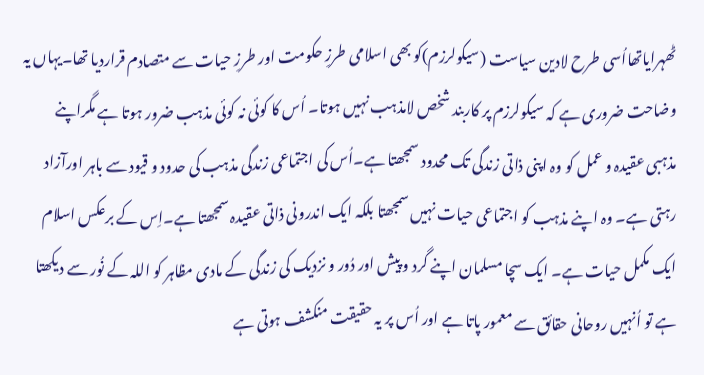ٹھہرایاتھااُسی طرح لادین سیاست (سیکولرزم)کو بھی اسلامی طرزِ حکومت اور طرزِ حیات سے متصادم قراردیا تھا۔یہاں یہ وضاحت ضروری ہے کہ سیکولرزم پر کاربند شخص لامذہب نہیں ہوتا۔ اُس کا کوئی نہ کوئی مذہب ضرور ہوتا ہے مگراپنے مذہبی عقیدہ و عمل کو وہ اپنی ذاتی زندگی تک محدود سمجھتا ہے۔اُس کی اجتماعی زندگی مذہب کی حدود و قیود سے باہر اورآزاد رہتی ہے۔ وہ اپنے مذہب کو اجتماعی حیات نہیں سمجھتا بلکہ ایک اندرونی ذاتی عقیدہ سمجھتا ہے۔اِس کے برعکس اسلام ایک مکمل حیات ہے۔ ایک سچا مسلمان اپنے گرد و پیش اور دُور و نزدیک کی زندگی کے مادی مظاہر کو اللہ کے نُور سے دیکھتا ہے تو اُنہیں روحانی حقائق سے معمور پاتا ہے اور اُس پر یہ حقیقت منکشف ہوتی ہے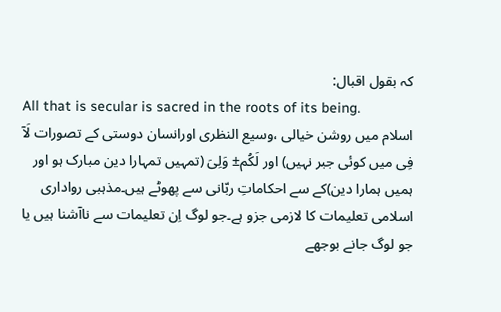کہ بقول اقبال:
All that is secular is sacred in the roots of its being.
اسلام میں روشن خیالی ،وسیع النظری اورانسان دوستی کے تصورات لَآ فِی میں کوئی جبر نہیں) اور لَکُم± وَلِیَ (تمہیں تمہارا دین مبارک ہو اور ہمیں ہمارا دین)کے سے احکاماتِ ربّانی سے پھوٹے ہیں۔مذہبی رواداری اسلامی تعلیمات کا لازمی جزو ہے۔جو لوگ اِن تعلیمات سے ناآشنا ہیں یا جو لوگ جانے بوجھے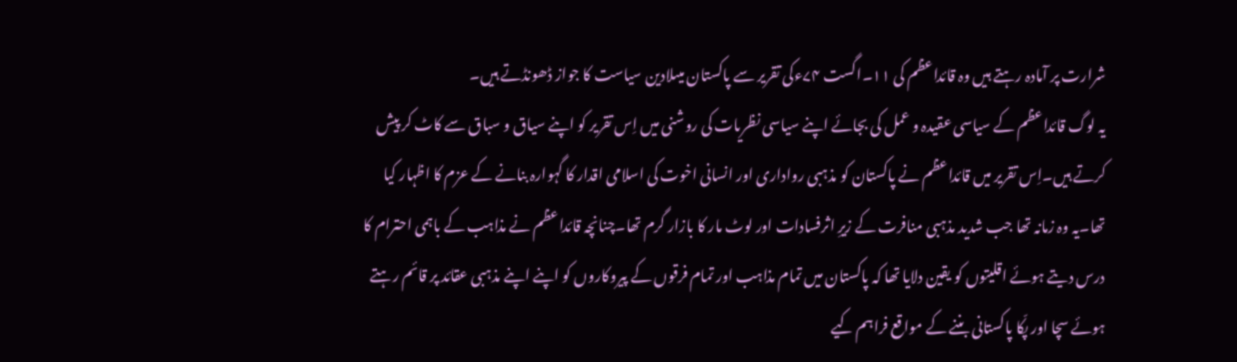شرارت پر آمادہ رہتے ہیں وہ قائداعظم کی ۱۱۔اگست ۷۴ءکی تقریر سے پاکستان میںلادین سیاست کا جواز ڈھونڈتے ہیں۔
یہ لوگ قائداعظم کے سیاسی عقیدہ و عمل کی بجائے اپنے سیاسی نظریات کی روشنی میں اِس تقریر کو اپنے سیاق و سباق سے کاٹ کر پیش کرتے ہیں۔اِس تقریر میں قائداعظم نے پاکستان کو مذہبی رواداری اور انسانی اخوت کی اسلامی اقدار کا گہوارہ بنانے کے عزم کا اظہار کیا تھا۔یہ وہ زمانہ تھا جب شدید مذہبی منافرت کے زیرِ اثرفسادات اور لوٹ مار کا بازار گرم تھا۔چنانچہ قائداعظم نے مذاہب کے باہمی احترام کا درس دیتے ہوئے اقلیتوں کو یقین دلایا تھا کہ پاکستان میں تمام مذاہب اور تمام فرقوں کے پیروکاروں کو اپنے اپنے مذہبی عقائد پر قائم رہتے ہوئے سچا اور پکّا پاکستانی بننے کے مواقع فراہم کیے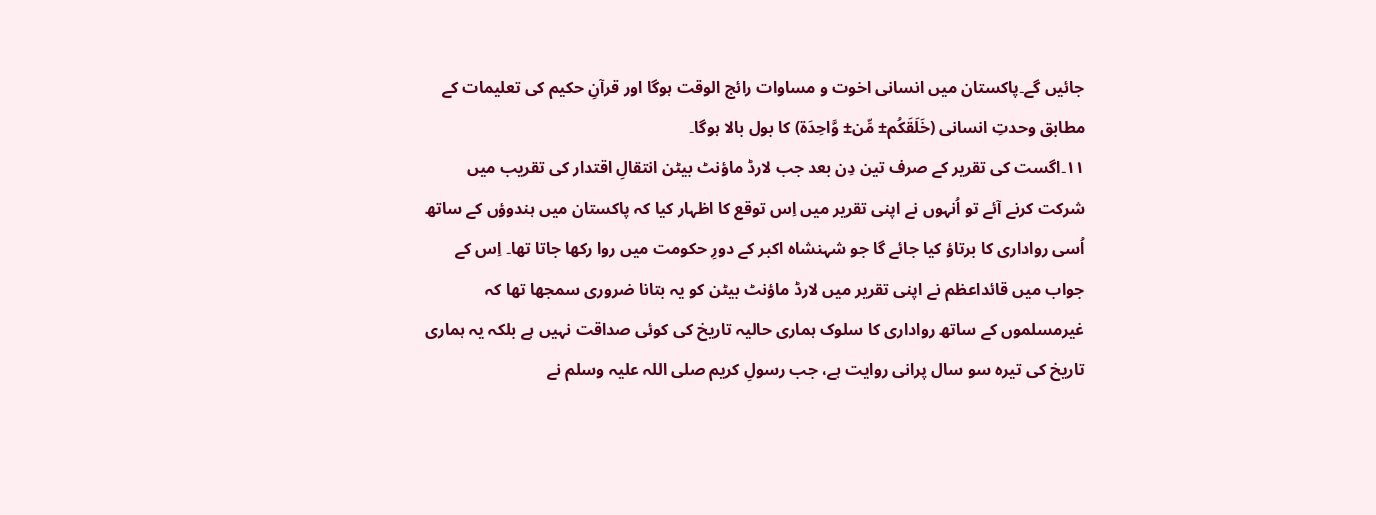جائیں گے۔پاکستان میں انسانی اخوت و مساوات رائج الوقت ہوگا اور قرآنِ حکیم کی تعلیمات کے مطابق وحدتِ انسانی (خَلَقَکُم± مِّن± وَّاحِدَة) کا بول بالا ہوگا۔
۱۱۔اگست کی تقریر کے صرف تین دِن بعد جب لارڈ ماؤنٹ بیٹن انتقالِ اقتدار کی تقریب میں شرکت کرنے آئے تو اُنہوں نے اپنی تقریر میں اِس توقع کا اظہار کیا کہ پاکستان میں ہندوؤں کے ساتھ اُسی رواداری کا برتاؤ کیا جائے گا جو شہنشاہ اکبر کے دورِ حکومت میں روا رکھا جاتا تھا۔ اِس کے جواب میں قائداعظم نے اپنی تقریر میں لارڈ ماؤنٹ بیٹن کو یہ بتانا ضروری سمجھا تھا کہ غیرمسلموں کے ساتھ رواداری کا سلوک ہماری حالیہ تاریخ کی کوئی صداقت نہیں ہے بلکہ یہ ہماری تاریخ کی تیرہ سو سال پرانی روایت ہے، جب رسولِ کریم صلی اللہ علیہ وسلم نے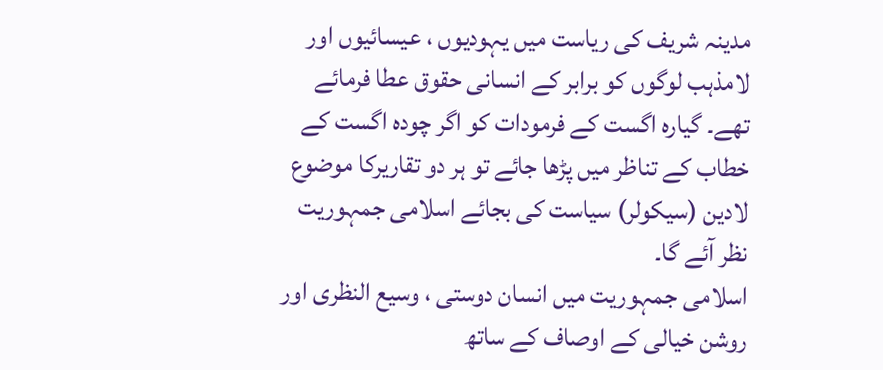مدینہ شریف کی ریاست میں یہودیوں ، عیسائیوں اور لامذہب لوگوں کو برابر کے انسانی حقوق عطا فرمائے تھے۔ گیارہ اگست کے فرمودات کو اگر چودہ اگست کے خطاب کے تناظر میں پڑھا جائے تو ہر دو تقاریرکا موضوع لادین (سیکولر) سیاست کی بجائے اسلامی جمہوریت نظر آئے گا۔
اسلامی جمہوریت میں انسان دوستی ، وسیع النظری اور روشن خیالی کے اوصاف کے ساتھ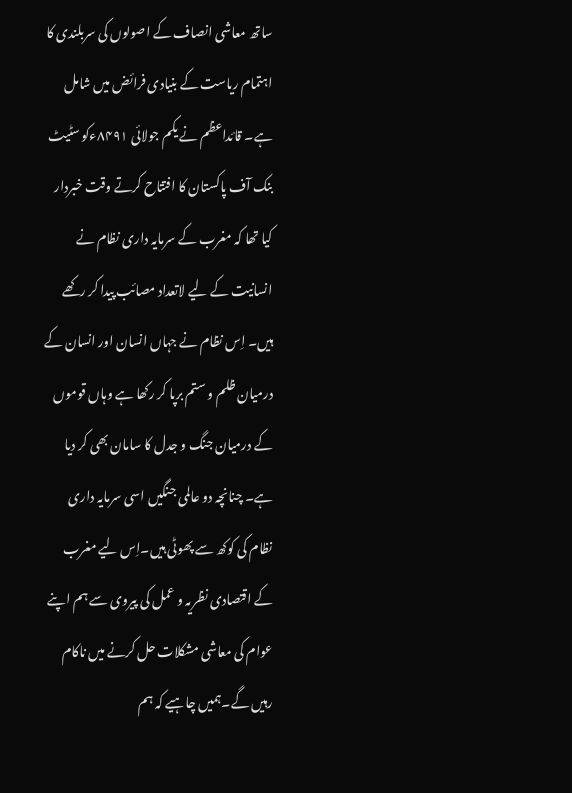ساتھ معاشی انصاف کے اصولوں کی سربلندی کا اہتمام ریاست کے بنیادی فرائض میں شامل ہے۔ قائداعظم نے یکم جولائی ۸۴۹۱ءکو سٹیٹ بنک آف پاکستان کا افتتاح کرتے وقت خبردار کیا تھا کہ مغرب کے سرمایہ داری نظام نے انسانیت کے لیے لاتعداد مصائب پیدا کر رکھے ہیں۔ اِس نظام نے جہاں انسان اور انسان کے درمیان ظلم و ستم برپا کر رکھا ہے وہاں قوموں کے درمیان جنگ و جدل کا سامان بھی کر دیا ہے۔ چنانچہ دو عالمی جنگیں اسی سرمایہ داری نظام کی کوکھ سے پھوٹی ہیں۔اِس لیے مغرب کے اقتصادی نظریہ و عمل کی پیروی سے ہم اپنے عوام کی معاشی مشکلات حل کرنے میں ناکام رہیں گے۔ہمیں چاہیے کہ ہم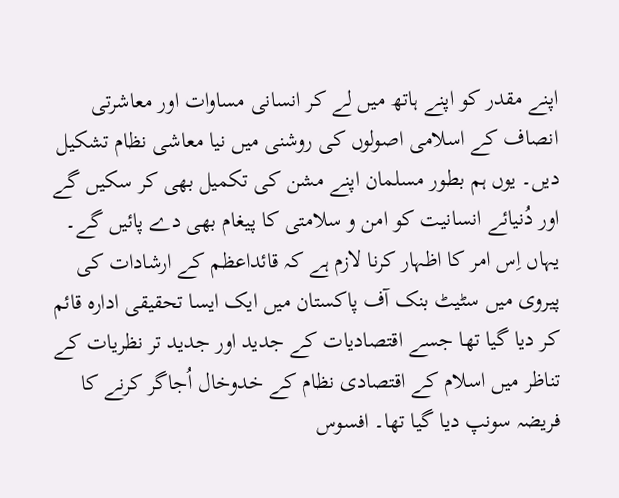اپنے مقدر کو اپنے ہاتھ میں لے کر انسانی مساوات اور معاشرتی انصاف کے اسلامی اصولوں کی روشنی میں نیا معاشی نظام تشکیل دیں۔ یوں ہم بطور مسلمان اپنے مشن کی تکمیل بھی کر سکیں گے اور دُنیائے انسانیت کو امن و سلامتی کا پیغام بھی دے پائیں گے۔ یہاں اِس امر کا اظہار کرنا لازم ہے کہ قائداعظم کے ارشادات کی پیروی میں سٹیٹ بنک آف پاکستان میں ایک ایسا تحقیقی ادارہ قائم کر دیا گیا تھا جسے اقتصادیات کے جدید اور جدید تر نظریات کے تناظر میں اسلام کے اقتصادی نظام کے خدوخال اُجاگر کرنے کا فریضہ سونپ دیا گیا تھا۔ افسوس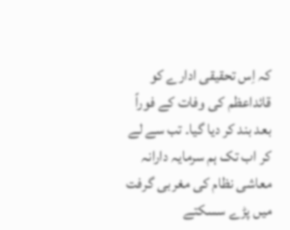کہ اِس تحقیقی ادارے کو قائداعظم کی وفات کے فوراً بعد بند کر دیا گیا۔ تب سے لے کر اب تک ہم سرمایہ دارانہ معاشی نظام کی مغربی گرفت میں پڑے سسکتے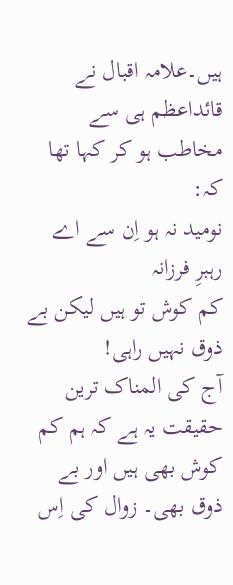ہیں۔علامہ اقبال نے قائداعظم ہی سے مخاطب ہو کر کہا تھا کہ:
نومید نہ ہو اِن سے اے رہبرِ فرزانہ
کم کوش تو ہیں لیکن بے ذوق نہیں راہی!
آج کی المناک ترین حقیقت یہ ہے کہ ہم کم کوش بھی ہیں اور بے ذوق بھی۔ زوال کی اِس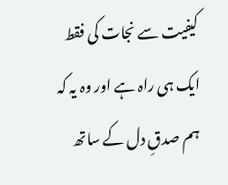کیفیت سے نجات کی فقط ایک ہی راہ ہے اور وہ یہ کہ ہم صدقِ دل کے ساتھ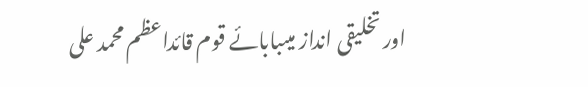اور تخلیقی انداز میںبابائے قوم قائداعظم محمد علی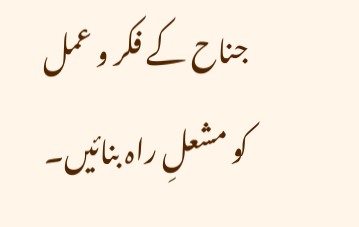جناح کے فکر و عمل کو مشعلِ راہ بنائیں۔